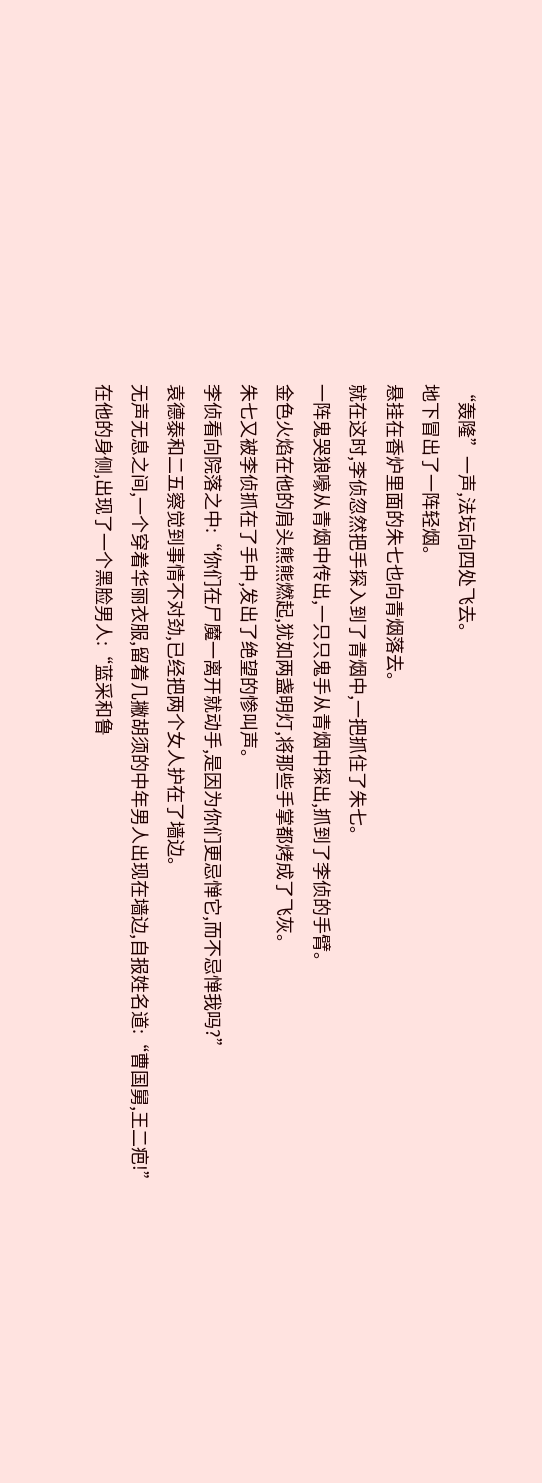“轰隆”一声,法坛向四处飞去。
地下冒出了一阵轻烟。
悬挂在香炉里面的朱七也向青烟落去。
就在这时,李侦忽然把手探入到了青烟中,一把抓住了朱七。
一阵鬼哭狼嚎从青烟中传出,一只只鬼手从青烟中探出,抓到了李侦的手臂。
金色火焰在他的肩头熊熊燃起,犹如两盏明灯,将那些手掌都烤成了飞灰。
朱七又被李侦抓在了手中,发出了绝望的惨叫声。
李侦看向院落之中:“你们在尸魔一离开就动手,是因为你们更忌惮它,而不忌惮我吗?”
袁德泰和二五察觉到事情不对劲,已经把两个女人护在了墙边。
无声无息之间,一个穿着华丽衣服,留着几撇胡须的中年男人出现在墙边,自报姓名道:“曹国舅,王二疤!”
在他的身侧,出现了一个黑脸男人:“蓝采和鲁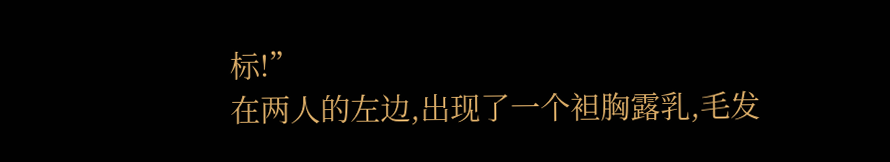标!”
在两人的左边,出现了一个袒胸露乳,毛发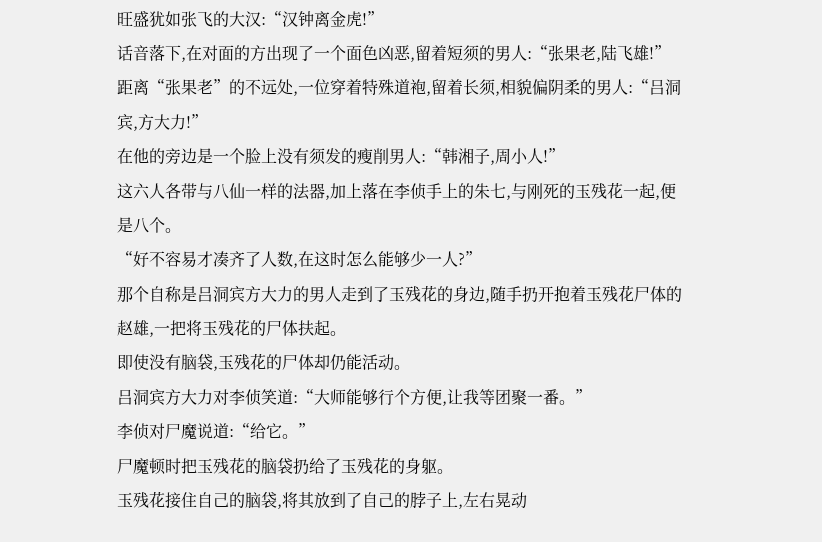旺盛犹如张飞的大汉:“汉钟离金虎!”
话音落下,在对面的方出现了一个面色凶恶,留着短须的男人:“张果老,陆飞雄!”
距离“张果老”的不远处,一位穿着特殊道袍,留着长须,相貌偏阴柔的男人:“吕洞宾,方大力!”
在他的旁边是一个脸上没有须发的瘦削男人:“韩湘子,周小人!”
这六人各带与八仙一样的法器,加上落在李侦手上的朱七,与刚死的玉残花一起,便是八个。
“好不容易才凑齐了人数,在这时怎么能够少一人?”
那个自称是吕洞宾方大力的男人走到了玉残花的身边,随手扔开抱着玉残花尸体的赵雄,一把将玉残花的尸体扶起。
即使没有脑袋,玉残花的尸体却仍能活动。
吕洞宾方大力对李侦笑道:“大师能够行个方便,让我等团聚一番。”
李侦对尸魔说道:“给它。”
尸魔顿时把玉残花的脑袋扔给了玉残花的身躯。
玉残花接住自己的脑袋,将其放到了自己的脖子上,左右晃动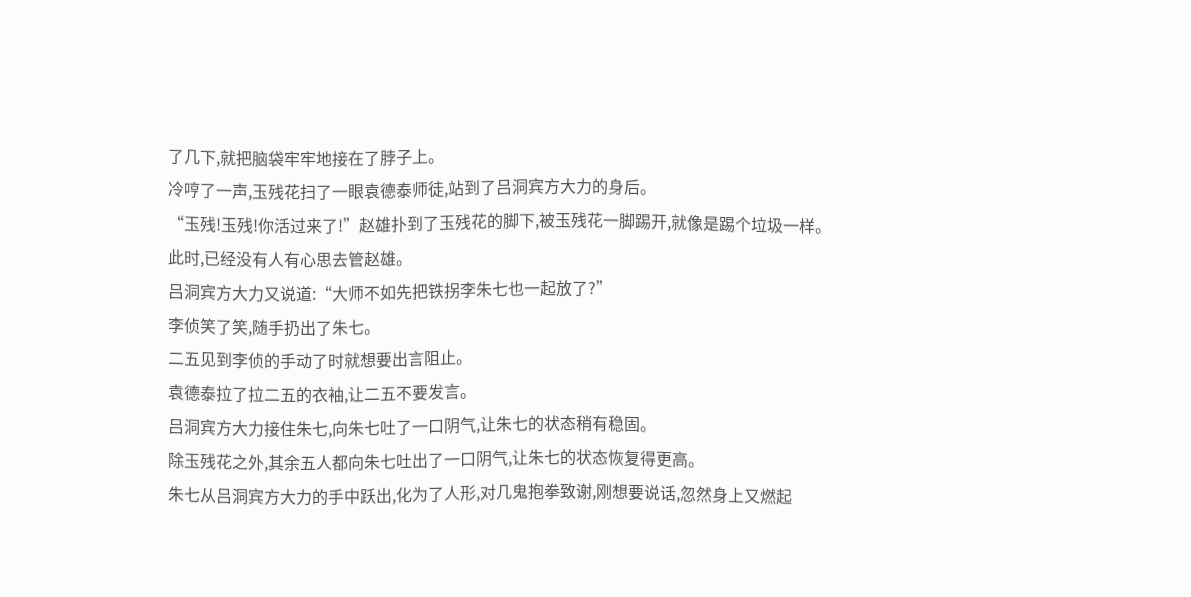了几下,就把脑袋牢牢地接在了脖子上。
冷哼了一声,玉残花扫了一眼袁德泰师徒,站到了吕洞宾方大力的身后。
“玉残!玉残!你活过来了!”赵雄扑到了玉残花的脚下,被玉残花一脚踢开,就像是踢个垃圾一样。
此时,已经没有人有心思去管赵雄。
吕洞宾方大力又说道:“大师不如先把铁拐李朱七也一起放了?”
李侦笑了笑,随手扔出了朱七。
二五见到李侦的手动了时就想要出言阻止。
袁德泰拉了拉二五的衣袖,让二五不要发言。
吕洞宾方大力接住朱七,向朱七吐了一口阴气,让朱七的状态稍有稳固。
除玉残花之外,其余五人都向朱七吐出了一口阴气,让朱七的状态恢复得更高。
朱七从吕洞宾方大力的手中跃出,化为了人形,对几鬼抱拳致谢,刚想要说话,忽然身上又燃起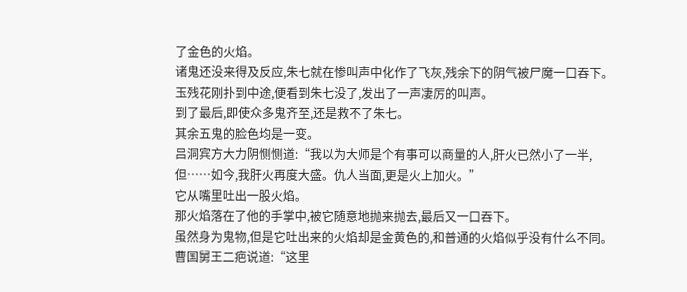了金色的火焰。
诸鬼还没来得及反应,朱七就在惨叫声中化作了飞灰,残余下的阴气被尸魔一口吞下。
玉残花刚扑到中途,便看到朱七没了,发出了一声凄厉的叫声。
到了最后,即使众多鬼齐至,还是救不了朱七。
其余五鬼的脸色均是一变。
吕洞宾方大力阴恻恻道:“我以为大师是个有事可以商量的人,肝火已然小了一半,但……如今,我肝火再度大盛。仇人当面,更是火上加火。”
它从嘴里吐出一股火焰。
那火焰落在了他的手掌中,被它随意地抛来抛去,最后又一口吞下。
虽然身为鬼物,但是它吐出来的火焰却是金黄色的,和普通的火焰似乎没有什么不同。
曹国舅王二疤说道:“这里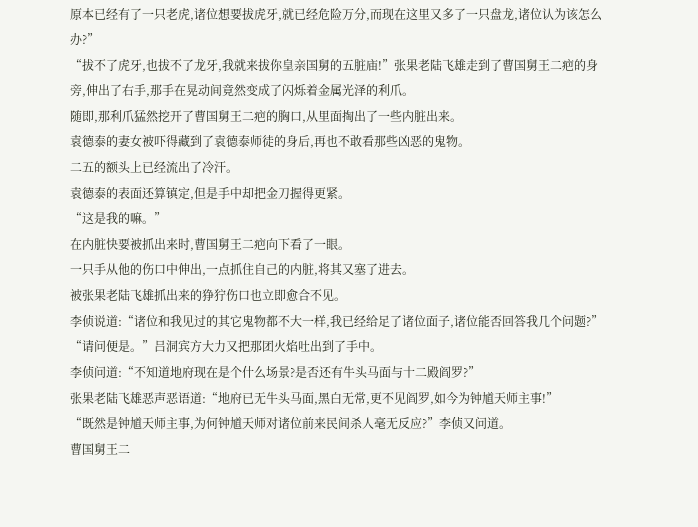原本已经有了一只老虎,诸位想要拔虎牙,就已经危险万分,而现在这里又多了一只盘龙,诸位认为该怎么办?”
“拔不了虎牙,也拔不了龙牙,我就来拔你皇亲国舅的五脏庙!”张果老陆飞雄走到了曹国舅王二疤的身旁,伸出了右手,那手在晃动间竟然变成了闪烁着金属光泽的利爪。
随即,那利爪猛然挖开了曹国舅王二疤的胸口,从里面掏出了一些内脏出来。
袁德泰的妻女被吓得藏到了袁德泰师徒的身后,再也不敢看那些凶恶的鬼物。
二五的额头上已经流出了冷汗。
袁德泰的表面还算镇定,但是手中却把金刀握得更紧。
“这是我的嘛。”
在内脏快要被抓出来时,曹国舅王二疤向下看了一眼。
一只手从他的伤口中伸出,一点抓住自己的内脏,将其又塞了进去。
被张果老陆飞雄抓出来的狰狞伤口也立即愈合不见。
李侦说道:“诸位和我见过的其它鬼物都不大一样,我已经给足了诸位面子,诸位能否回答我几个问题?”
“请问便是。”吕洞宾方大力又把那团火焰吐出到了手中。
李侦问道:“不知道地府现在是个什么场景?是否还有牛头马面与十二殿阎罗?”
张果老陆飞雄恶声恶语道:“地府已无牛头马面,黑白无常,更不见阎罗,如今为钟馗天师主事!”
“既然是钟馗天师主事,为何钟馗天师对诸位前来民间杀人毫无反应?”李侦又问道。
曹国舅王二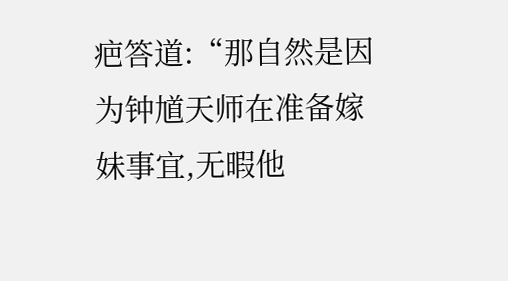疤答道:“那自然是因为钟馗天师在准备嫁妹事宜,无暇他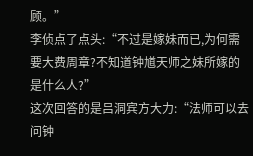顾。”
李侦点了点头:“不过是嫁妹而已,为何需要大费周章?不知道钟馗天师之妹所嫁的是什么人?”
这次回答的是吕洞宾方大力:“法师可以去问钟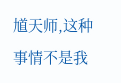馗天师,这种事情不是我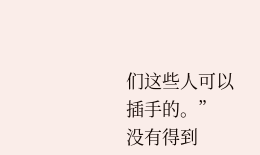们这些人可以插手的。”
没有得到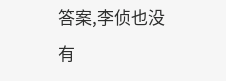答案,李侦也没有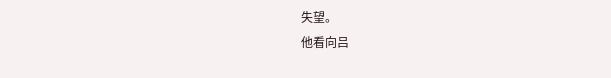失望。
他看向吕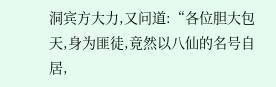洞宾方大力,又问道:“各位胆大包天,身为匪徒,竟然以八仙的名号自居,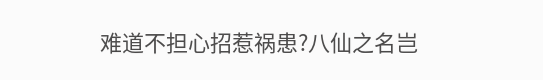难道不担心招惹祸患?八仙之名岂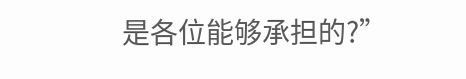是各位能够承担的?”